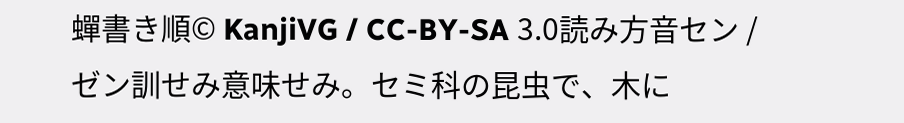蟬書き順© KanjiVG / CC-BY-SA 3.0読み方音セン / ゼン訓せみ意味せみ。セミ科の昆虫で、木に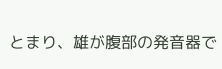とまり、雄が腹部の発音器で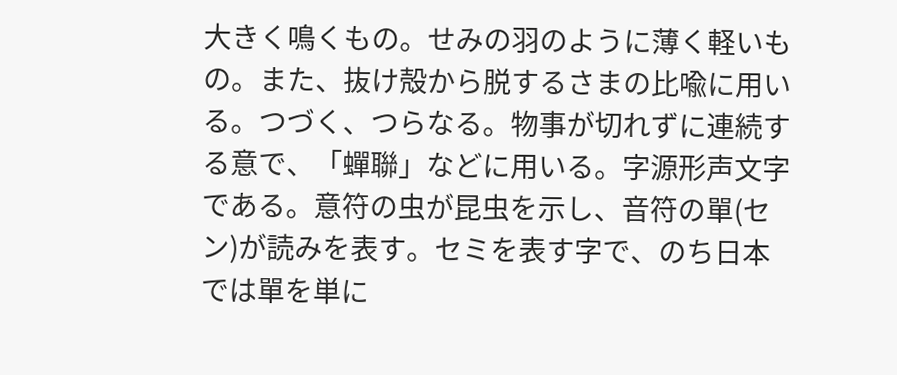大きく鳴くもの。せみの羽のように薄く軽いもの。また、抜け殻から脱するさまの比喩に用いる。つづく、つらなる。物事が切れずに連続する意で、「蟬聯」などに用いる。字源形声文字である。意符の虫が昆虫を示し、音符の單(セン)が読みを表す。セミを表す字で、のち日本では單を単に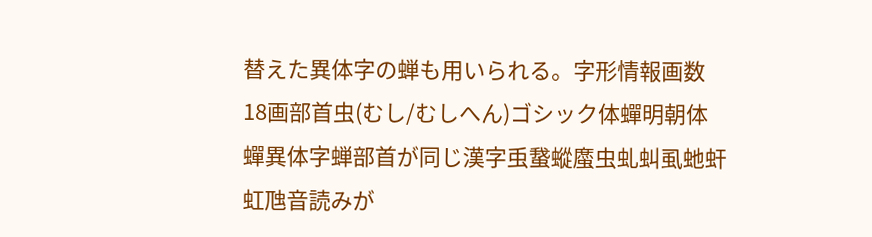替えた異体字の蝉も用いられる。字形情報画数18画部首虫(むし/むしへん)ゴシック体蟬明朝体蟬異体字蝉部首が同じ漢字䖝䖸䗥䗪虫虬虯虱虵虷虹虺音読みが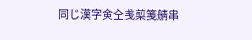同じ漢字㑒㒰㦮㮍䇳䑶串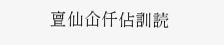亶仙仚仟佔訓読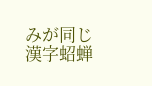みが同じ漢字蛁蝉